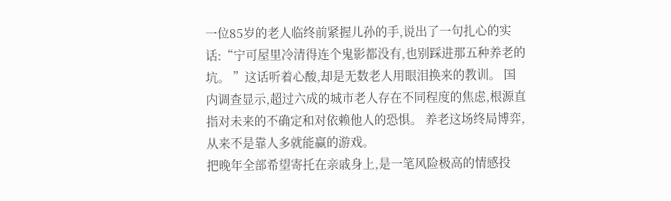一位85岁的老人临终前紧握儿孙的手,说出了一句扎心的实话:“宁可屋里冷清得连个鬼影都没有,也别踩进那五种养老的坑。 ”这话听着心酸,却是无数老人用眼泪换来的教训。 国内调查显示,超过六成的城市老人存在不同程度的焦虑,根源直指对未来的不确定和对依赖他人的恐惧。 养老这场终局博弈,从来不是靠人多就能赢的游戏。
把晚年全部希望寄托在亲戚身上,是一笔风险极高的情感投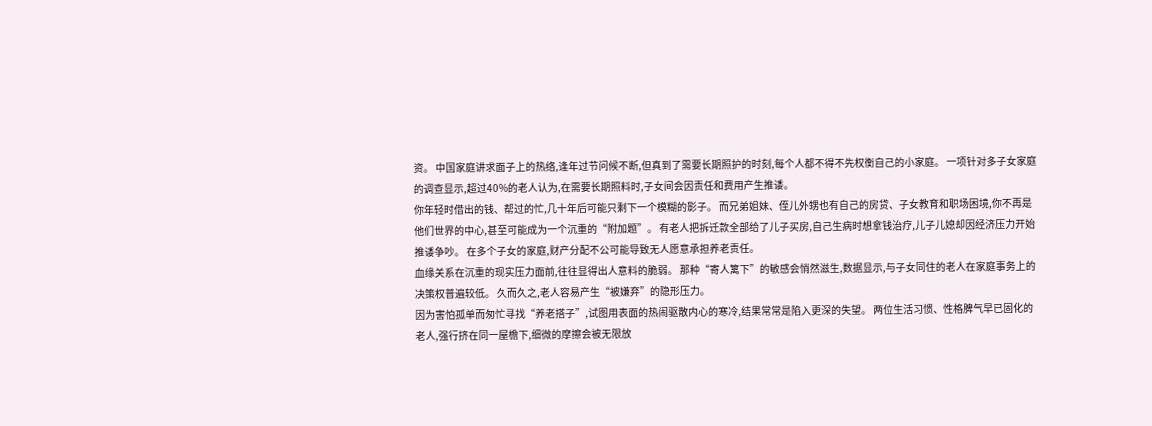资。 中国家庭讲求面子上的热络,逢年过节问候不断,但真到了需要长期照护的时刻,每个人都不得不先权衡自己的小家庭。 一项针对多子女家庭的调查显示,超过40%的老人认为,在需要长期照料时,子女间会因责任和费用产生推诿。
你年轻时借出的钱、帮过的忙,几十年后可能只剩下一个模糊的影子。 而兄弟姐妹、侄儿外甥也有自己的房贷、子女教育和职场困境,你不再是他们世界的中心,甚至可能成为一个沉重的“附加题”。 有老人把拆迁款全部给了儿子买房,自己生病时想拿钱治疗,儿子儿媳却因经济压力开始推诿争吵。 在多个子女的家庭,财产分配不公可能导致无人愿意承担养老责任。
血缘关系在沉重的现实压力面前,往往显得出人意料的脆弱。 那种“寄人篱下”的敏感会悄然滋生,数据显示,与子女同住的老人在家庭事务上的决策权普遍较低。 久而久之,老人容易产生“被嫌弃”的隐形压力。
因为害怕孤单而匆忙寻找“养老搭子”,试图用表面的热闹驱散内心的寒冷,结果常常是陷入更深的失望。 两位生活习惯、性格脾气早已固化的老人,强行挤在同一屋檐下,细微的摩擦会被无限放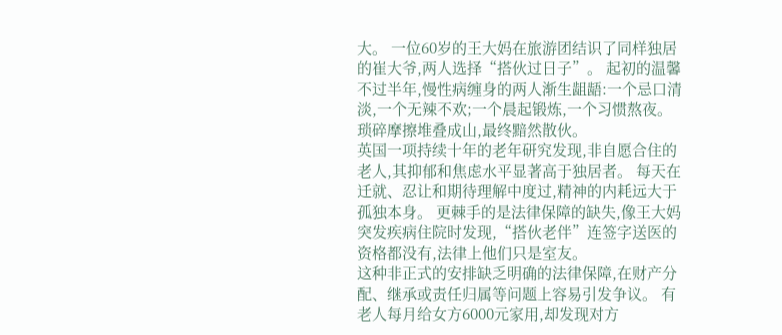大。 一位60岁的王大妈在旅游团结识了同样独居的崔大爷,两人选择“搭伙过日子”。 起初的温馨不过半年,慢性病缠身的两人渐生龃龉:一个忌口清淡,一个无辣不欢;一个晨起锻炼,一个习惯熬夜。 琐碎摩擦堆叠成山,最终黯然散伙。
英国一项持续十年的老年研究发现,非自愿合住的老人,其抑郁和焦虑水平显著高于独居者。 每天在迁就、忍让和期待理解中度过,精神的内耗远大于孤独本身。 更棘手的是法律保障的缺失,像王大妈突发疾病住院时发现,“搭伙老伴”连签字送医的资格都没有,法律上他们只是室友。
这种非正式的安排缺乏明确的法律保障,在财产分配、继承或责任归属等问题上容易引发争议。 有老人每月给女方6000元家用,却发现对方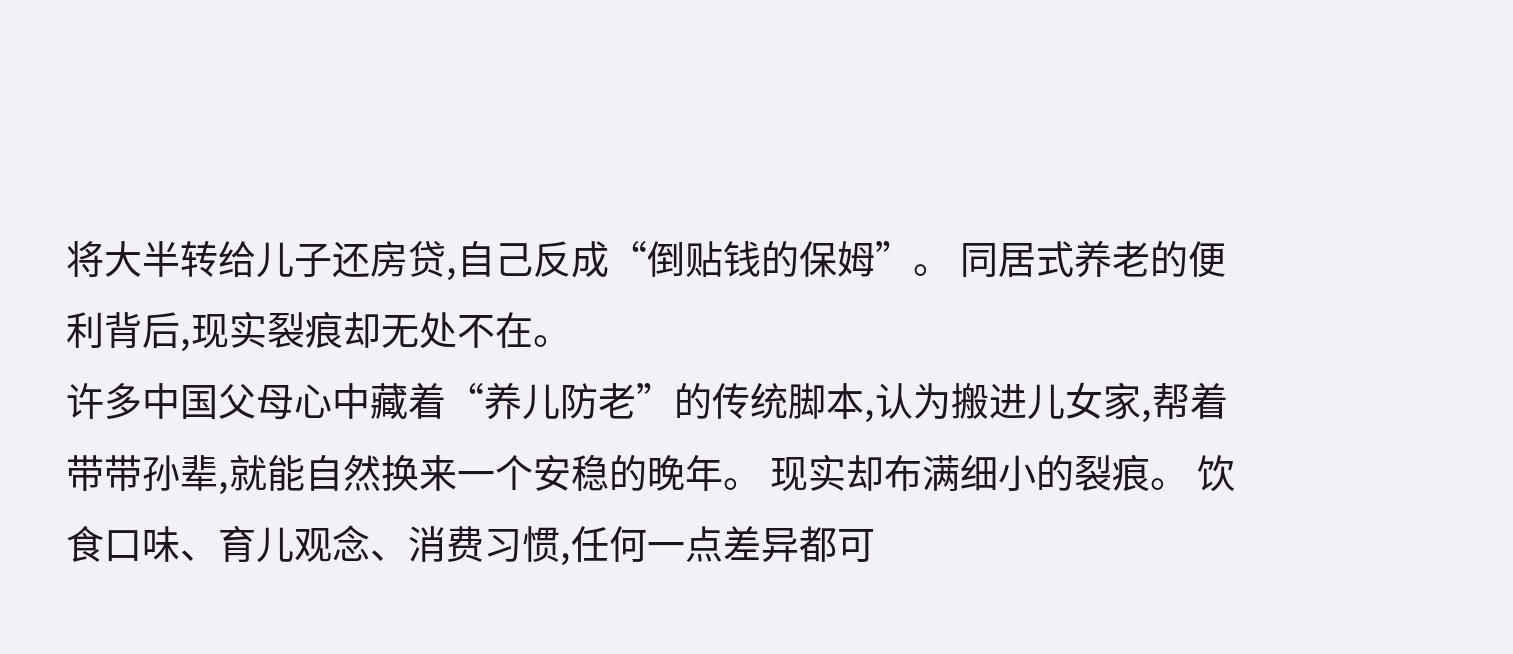将大半转给儿子还房贷,自己反成“倒贴钱的保姆”。 同居式养老的便利背后,现实裂痕却无处不在。
许多中国父母心中藏着“养儿防老”的传统脚本,认为搬进儿女家,帮着带带孙辈,就能自然换来一个安稳的晚年。 现实却布满细小的裂痕。 饮食口味、育儿观念、消费习惯,任何一点差异都可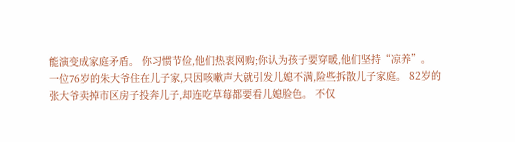能演变成家庭矛盾。 你习惯节俭,他们热衷网购;你认为孩子要穿暖,他们坚持“凉养”。
一位76岁的朱大爷住在儿子家,只因咳嗽声大就引发儿媳不满,险些拆散儿子家庭。 82岁的张大爷卖掉市区房子投奔儿子,却连吃草莓都要看儿媳脸色。 不仅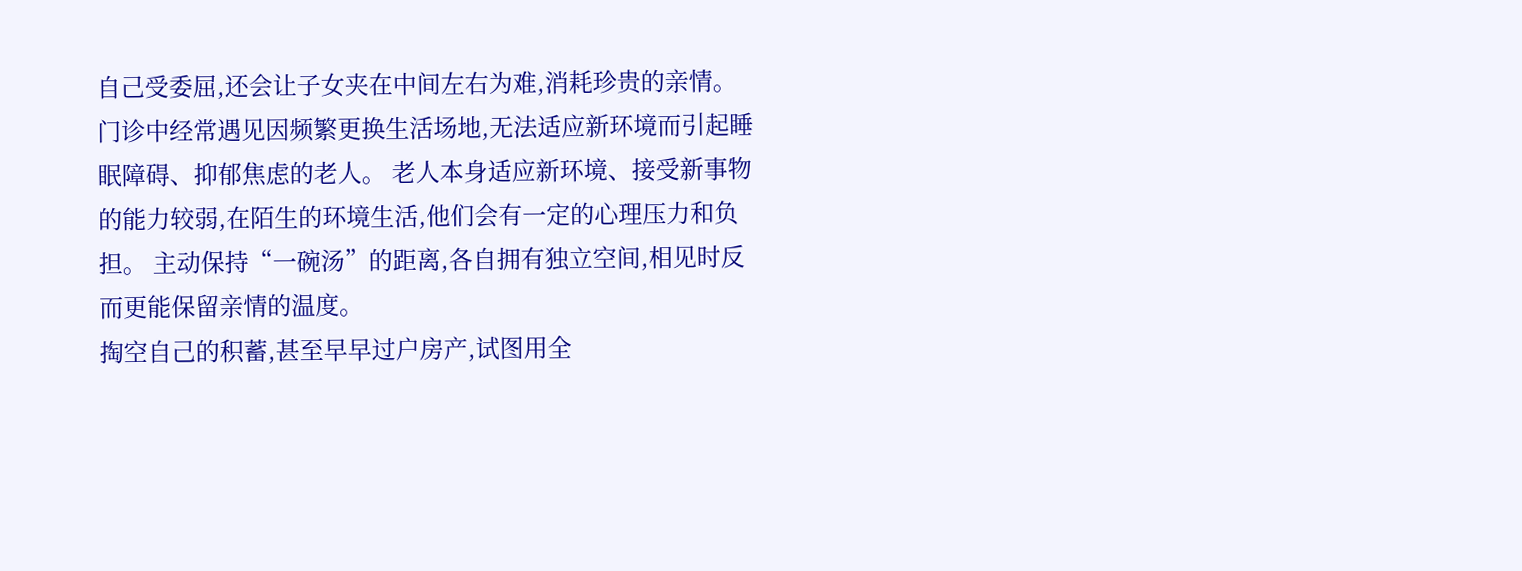自己受委屈,还会让子女夹在中间左右为难,消耗珍贵的亲情。
门诊中经常遇见因频繁更换生活场地,无法适应新环境而引起睡眠障碍、抑郁焦虑的老人。 老人本身适应新环境、接受新事物的能力较弱,在陌生的环境生活,他们会有一定的心理压力和负担。 主动保持“一碗汤”的距离,各自拥有独立空间,相见时反而更能保留亲情的温度。
掏空自己的积蓄,甚至早早过户房产,试图用全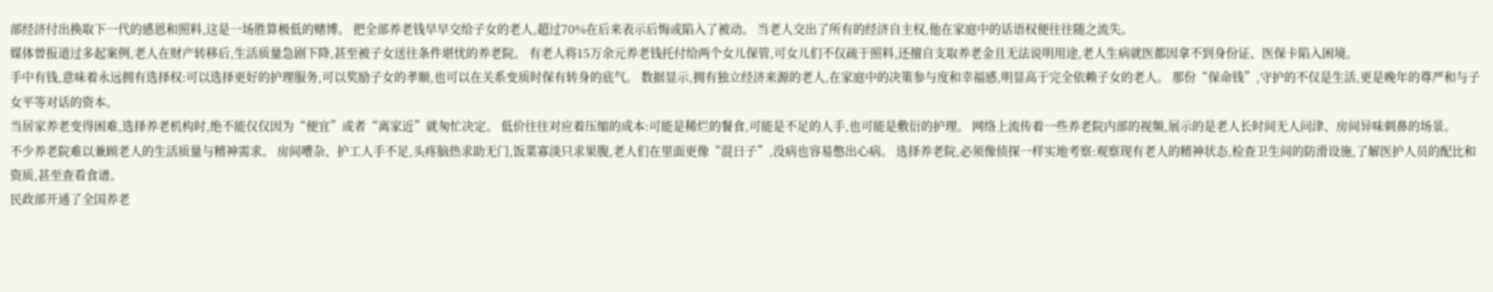部经济付出换取下一代的感恩和照料,这是一场胜算极低的赌博。 把全部养老钱早早交给子女的老人,超过70%在后来表示后悔或陷入了被动。 当老人交出了所有的经济自主权,他在家庭中的话语权便往往随之流失。
媒体曾报道过多起案例,老人在财产转移后,生活质量急剧下降,甚至被子女送往条件堪忧的养老院。 有老人将15万余元养老钱托付给两个女儿保管,可女儿们不仅疏于照料,还擅自支取养老金且无法说明用途,老人生病就医都因拿不到身份证、医保卡陷入困境。
手中有钱,意味着永远拥有选择权:可以选择更好的护理服务,可以奖励子女的孝顺,也可以在关系变质时保有转身的底气。 数据显示,拥有独立经济来源的老人,在家庭中的决策参与度和幸福感,明显高于完全依赖子女的老人。 那份“保命钱”,守护的不仅是生活,更是晚年的尊严和与子女平等对话的资本。
当居家养老变得困难,选择养老机构时,绝不能仅仅因为“便宜”或者“离家近”就匆忙决定。 低价往往对应着压缩的成本:可能是稀烂的餐食,可能是不足的人手,也可能是敷衍的护理。 网络上流传着一些养老院内部的视频,展示的是老人长时间无人问津、房间异味刺鼻的场景。
不少养老院难以兼顾老人的生活质量与精神需求。 房间嘈杂、护工人手不足,头疼脑热求助无门,饭菜寡淡只求果腹,老人们在里面更像“混日子”,没病也容易憋出心病。 选择养老院,必须像侦探一样实地考察:观察现有老人的精神状态,检查卫生间的防滑设施,了解医护人员的配比和资质,甚至查看食谱。
民政部开通了全国养老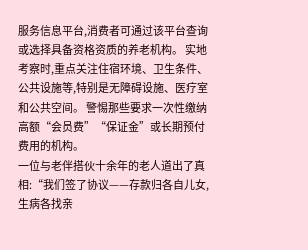服务信息平台,消费者可通过该平台查询或选择具备资格资质的养老机构。 实地考察时,重点关注住宿环境、卫生条件、公共设施等,特别是无障碍设施、医疗室和公共空间。 警惕那些要求一次性缴纳高额“会员费”“保证金”或长期预付费用的机构。
一位与老伴搭伙十余年的老人道出了真相:“我们签了协议——存款归各自儿女,生病各找亲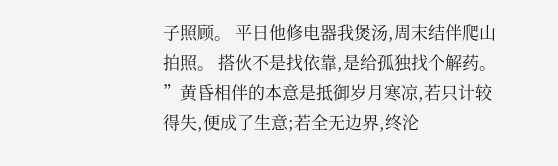子照顾。 平日他修电器我煲汤,周末结伴爬山拍照。 搭伙不是找依靠,是给孤独找个解药。 ”黄昏相伴的本意是抵御岁月寒凉,若只计较得失,便成了生意;若全无边界,终沦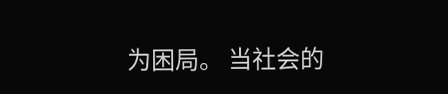为困局。 当社会的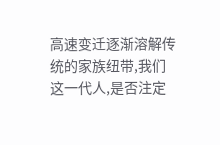高速变迁逐渐溶解传统的家族纽带,我们这一代人,是否注定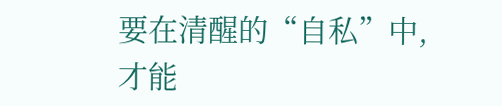要在清醒的“自私”中,才能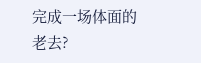完成一场体面的老去?